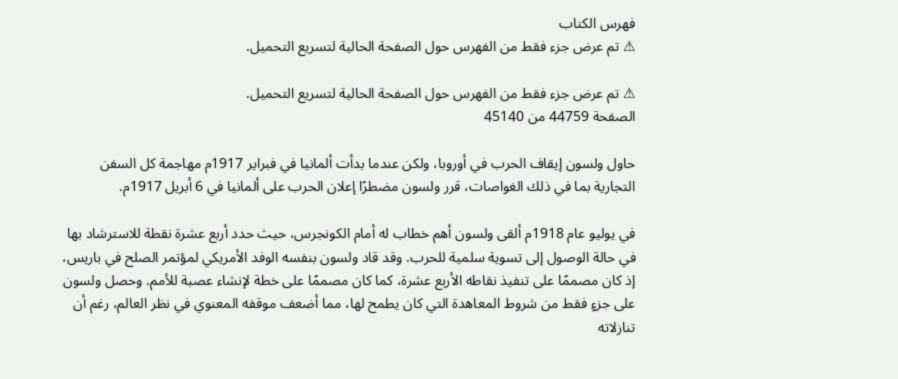فهرس الكتاب
⚠ تم عرض جزء فقط من الفهرس حول الصفحة الحالية لتسريع التحميل.

⚠ تم عرض جزء فقط من الفهرس حول الصفحة الحالية لتسريع التحميل.
الصفحة 44759 من 45140

حاول ولسون إيقاف الحرب في أوروبا، ولكن عندما بدأت ألمانيا في فبراير 1917م مهاجمة كل السفن التجارية بما في ذلك الغواصات، قرر ولسون مضطرًا إعلان الحرب على ألمانيا في 6 أبريل 1917م.

في يوليو عام 1918م ألقى ولسون أهم خطاب له أمام الكونجرس، حيث حدد أربع عشرة نقطة للاسترشاد بها في حالة الوصول إلى تسوية سلمية للحرب. وقد قاد ولسون بنفسه الوفد الأمريكي لمؤتمر الصلح في باريس، إذ كان مصممًا على تنفيذ نقاطه الأربع عشرة، كما كان مصممًا على خطة لإنشاء عصبة للأمم. وحصل ولسون على جزءٍ فقط من شروط المعاهدة التي كان يطمح لها، مما أضعف موقفه المعنوي في نظر العالم، رغم أن تنازلاته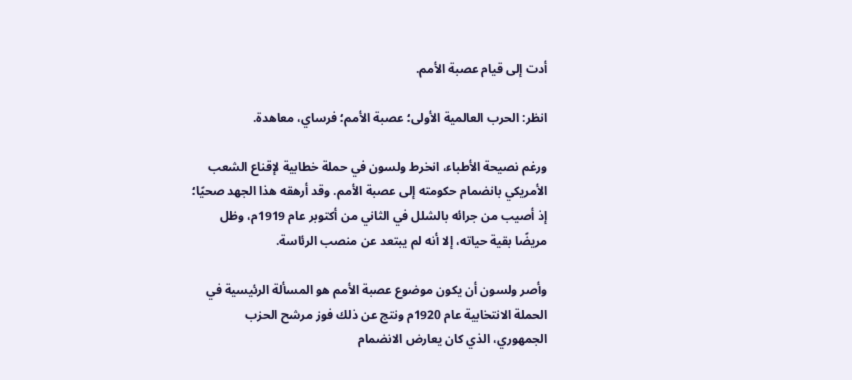أدت إلى قيام عصبة الأمم.

انظر: الحرب العالمية الأولى؛ عصبة الأمم؛ فرساي، معاهدة.

ورغم نصيحة الأطباء، انخرط ولسون في حملة خطابية لإقناع الشعب الأمريكي بانضمام حكومته إلى عصبة الأمم. وقد أرهقه هذا الجهد صحيًا؛ إذ أصيب من جرائه بالشلل في الثاني من أكتوبر عام 1919م، وظل مريضًا بقية حياته، إلا أنه لم يبتعد عن منصب الرئاسة.

وأصر ولسون أن يكون موضوع عصبة الأمم هو المسألة الرئيسية في الحملة الانتخابية عام 1920م ونتج عن ذلك فوز مرشح الحزب الجمهوري، الذي كان يعارض الانضمام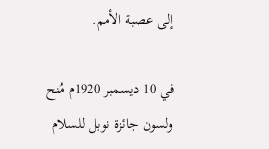إلى عصبة الأمم.

في 10 ديسمبر 1920م مُنح ولسون جائزة نوبل للسلام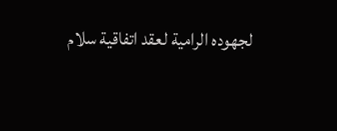لجهوده الرامية لعقد اتفاقية سلام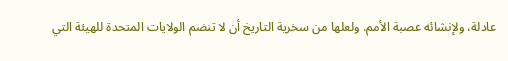عادلة، ولإنشائه عصبة الأمم. ولعلها من سخرية التاريخ أن لا تنضم الولايات المتحدة للهيئة التي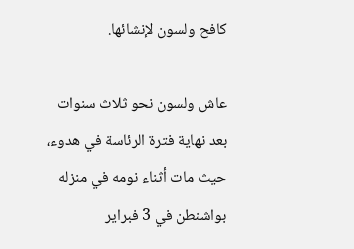كافح ولسون لإنشائها.

عاش ولسون نحو ثلاث سنوات بعد نهاية فترة الرئاسة في هدوء، حيث مات أثناء نومه في منزله بواشنطن في 3 فبراير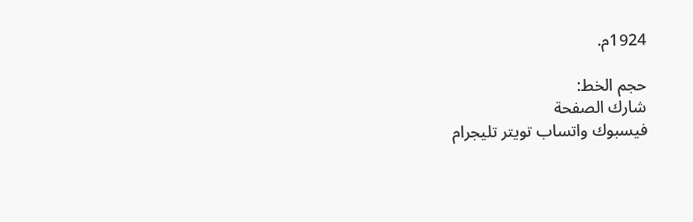1924م.

حجم الخط:
شارك الصفحة
فيسبوك واتساب تويتر تليجرام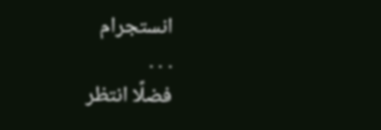انستجرام
. . .
فضلًا انتظر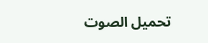تحميل الصوت